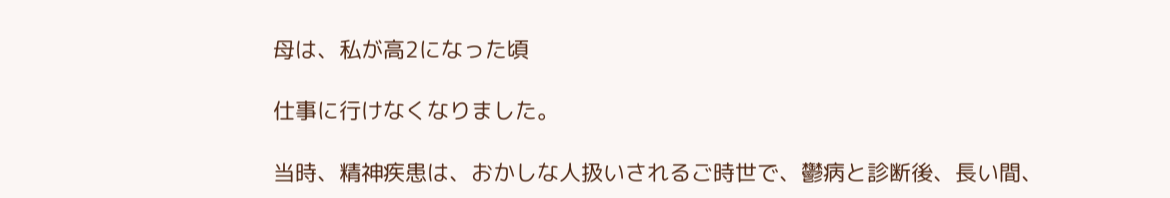母は、私が高2になった頃

仕事に行けなくなりました。

当時、精神疾患は、おかしな人扱いされるご時世で、鬱病と診断後、長い間、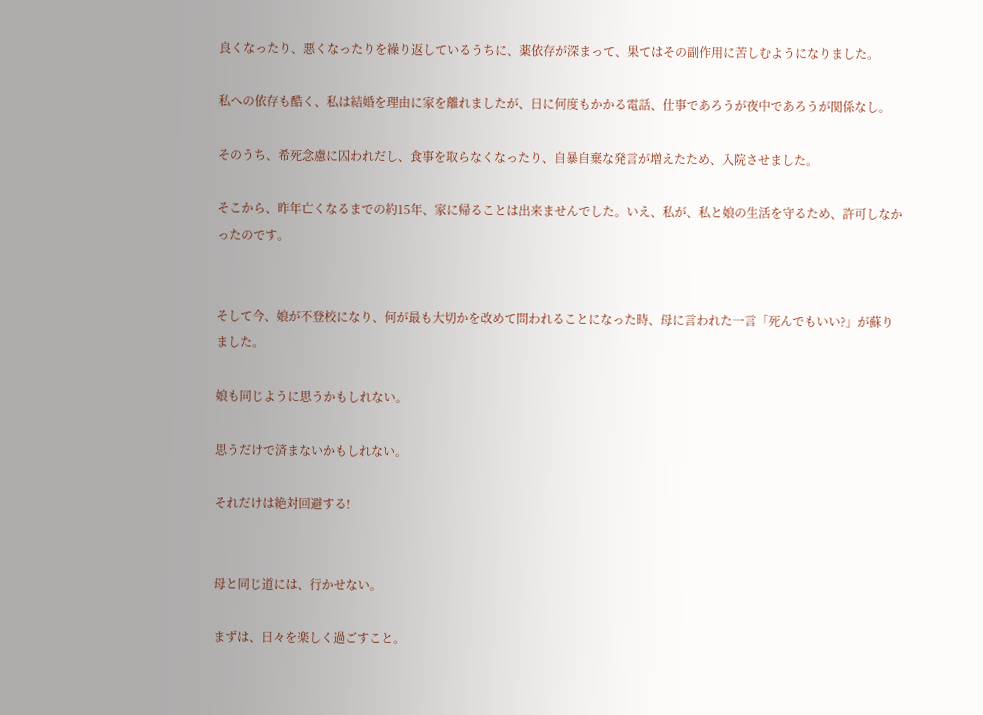良くなったり、悪くなったりを繰り返しているうちに、薬依存が深まって、果てはその副作用に苦しむようになりました。

私への依存も酷く、私は結婚を理由に家を離れましたが、日に何度もかかる電話、仕事であろうが夜中であろうが関係なし。

そのうち、希死念慮に囚われだし、食事を取らなくなったり、自暴自棄な発言が増えたため、入院させました。

そこから、昨年亡くなるまでの約15年、家に帰ることは出来ませんでした。いえ、私が、私と娘の生活を守るため、許可しなかったのです。


そして今、娘が不登校になり、何が最も大切かを改めて問われることになった時、母に言われた一言「死んでもいい?」が蘇りました。

娘も同じように思うかもしれない。

思うだけで済まないかもしれない。

それだけは絶対回避する!


母と同じ道には、行かせない。

まずは、日々を楽しく過ごすこと。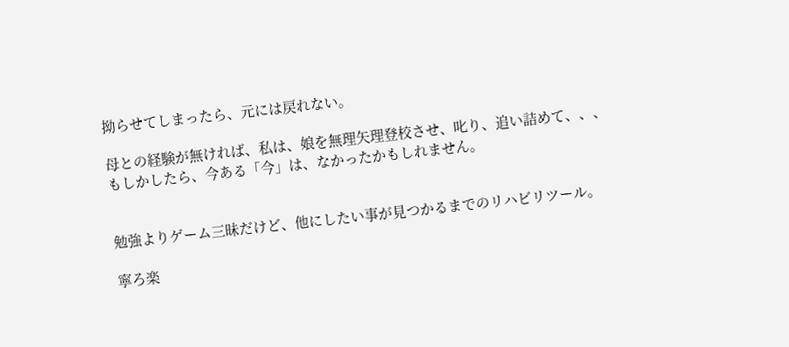拗らせてしまったら、元には戻れない。

母との経験が無ければ、私は、娘を無理矢理登校させ、叱り、追い詰めて、、、もしかしたら、今ある「今」は、なかったかもしれません。


勉強よりゲーム三昧だけど、他にしたい事が見つかるまでのリハビリツール。

寧ろ楽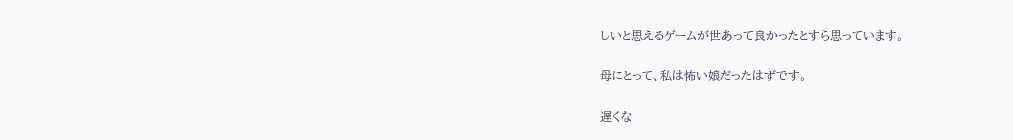しいと思えるゲームが世あって良かったとすら思っています。

母にとって、私は怖い娘だったはずです。

遅くな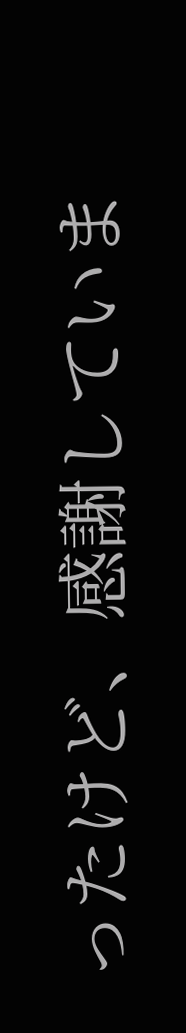ったけど、感謝していま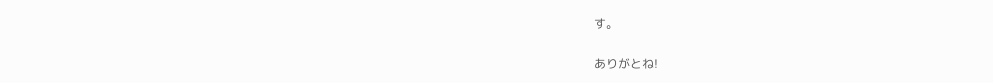す。

ありがとね!